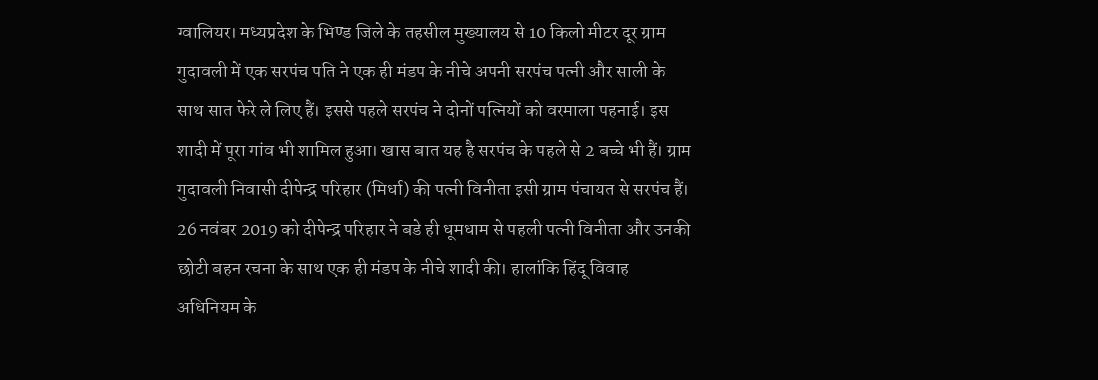ग्वालियर। मध्यप्रदेश के भिण्ड जिले के तहसील मुख्यालय से 10 किलो मीटर दूर ग्राम गुदावली में एक सरपंच पति ने एक ही मंडप के नीचे अपनी सरपंच पत्नी और साली के साथ सात फेरे ले लिए हैं। इससे पहले सरपंच ने दोनों पत्नियों को वरमाला पहनाई। इस शादी में पूरा गांव भी शामिल हुआ। खास बात यह है सरपंच के पहले से 2 बच्चे भी हैं। ग्राम गुदावली निवासी दीपेन्द्र परिहार (मिर्धा) की पत्नी विनीता इसी ग्राम पंचायत से सरपंच हैं। 26 नवंबर 2019 को दीपेन्द्र परिहार ने बडे ही धूमधाम से पहली पत्नी विनीता और उनकी छोटी बहन रचना के साथ एक ही मंडप के नीचे शादी की। हालांकि हिंदू विवाह अधिनियम के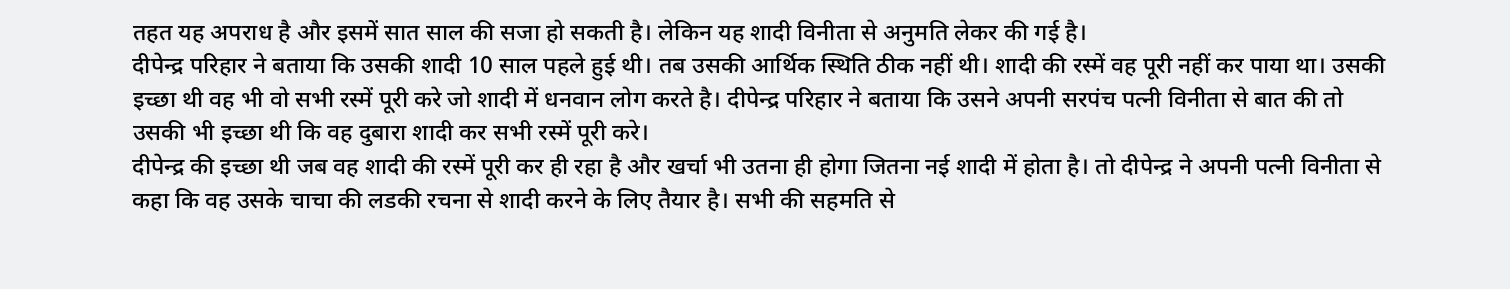तहत यह अपराध है और इसमें सात साल की सजा हो सकती है। लेकिन यह शादी विनीता से अनुमति लेकर की गई है।
दीपेन्द्र परिहार ने बताया कि उसकी शादी 10 साल पहले हुई थी। तब उसकी आर्थिक स्थिति ठीक नहीं थी। शादी की रस्में वह पूरी नहीं कर पाया था। उसकी इच्छा थी वह भी वो सभी रस्में पूरी करे जो शादी में धनवान लोग करते है। दीपेन्द्र परिहार ने बताया कि उसने अपनी सरपंच पत्नी विनीता से बात की तो उसकी भी इच्छा थी कि वह दुबारा शादी कर सभी रस्में पूरी करे।
दीपेन्द्र की इच्छा थी जब वह शादी की रस्में पूरी कर ही रहा है और खर्चा भी उतना ही होगा जितना नई शादी में होता है। तो दीपेन्द्र ने अपनी पत्नी विनीता से कहा कि वह उसके चाचा की लडकी रचना से शादी करने के लिए तैयार है। सभी की सहमति से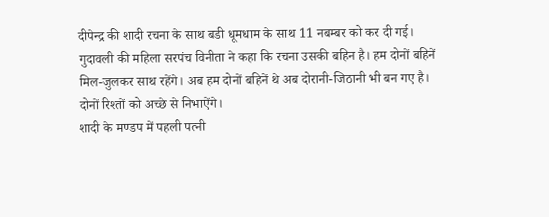दीपेन्द्र की शादी रचना के साथ बडी धूमधाम के साथ 11 नबम्बर को कर दी गई।
गुदावली की महिला सरपंच विनीता ने कहा कि रचना उसकी बहिन है। हम दोनों बहिनें मिल-जुलकर साथ रहेंगे। अब हम दोनों बहिनें थे अब दोरानी-जिठानी भी बन गए है। दोनों रिश्तों को अच्छे से निभाऐंगे।
शादी के मण्डप में पहली पत्नी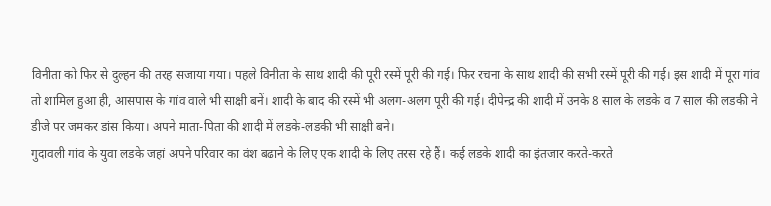विनीता को फिर से दुल्हन की तरह सजाया गया। पहले विनीता के साथ शादी की पूरी रस्में पूरी की गई। फिर रचना के साथ शादी की सभी रस्में पूरी की गई। इस शादी में पूरा गांव तो शामिल हुआ ही, आसपास के गांव वाले भी साक्षी बनें। शादी के बाद की रस्में भी अलग-अलग पूरी की गई। दीपेन्द्र की शादी में उनके 8 साल के लडके व 7 साल की लडकी ने डीजे पर जमकर डांस किया। अपने माता-पिता की शादी में लडके-लडकी भी साक्षी बने।
गुदावली गांव के युवा लडके जहां अपने परिवार का वंश बढाने के लिए एक शादी के लिए तरस रहे हैं। कई लडके शादी का इंतजार करते-करते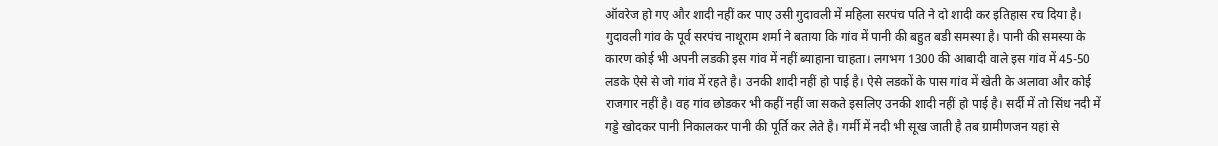ऑवरेज हो गए और शादी नहीं कर पाए उसी गुदावली में महिला सरपंच पति ने दो शादी कर इतिहास रच दिया है। गुदावली गांव के पूर्व सरपंच नाथूराम शर्मा ने बताया कि गांव में पानी की बहुत बडी समस्या है। पानी की समस्या के कारण कोई भी अपनी लडकी इस गांव में नहीं ब्याहाना चाहता। लगभग 1300 की आबादी वाले इस गांव में 45-50 लडके ऐसे से जो गांव में रहते है। उनकी शादी नहीं हो पाई है। ऐसे लडकों के पास गांव में खेती के अलावा और कोई राजगार नहीं है। वह गांव छोडकर भी कहीं नहीं जा सकते इसलिए उनकी शादी नहीं हो पाई है। सर्दी में तो सिंध नदी में गड्डे खोदकर पानी निकालकर पानी की पूर्ति कर लेते है। गर्मी में नदी भी सूख जाती है तब ग्रामीणजन यहां से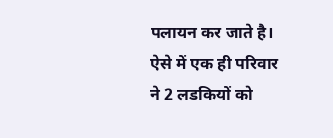पलायन कर जाते है। ऐसे में एक ही परिवार ने 2 लडकियों को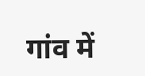गांव में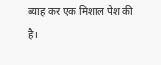ब्याह कर एक मिशाल पेश की है।